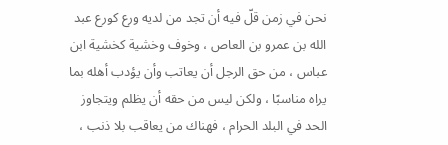نحن في زمن قلّ فيه أن تجد من لديه ورع كورع عبد الله بن عمرو بن العاص ، وخوف وخشية كخشية ابن عباس ، من حق الرجل أن يعاتب وأن يؤدب أهله بما يراه مناسبًا ، ولكن ليس من حقه أن يظلم ويتجاوز الحد في البلد الحرام ، فهناك من يعاقب بلا ذنب ،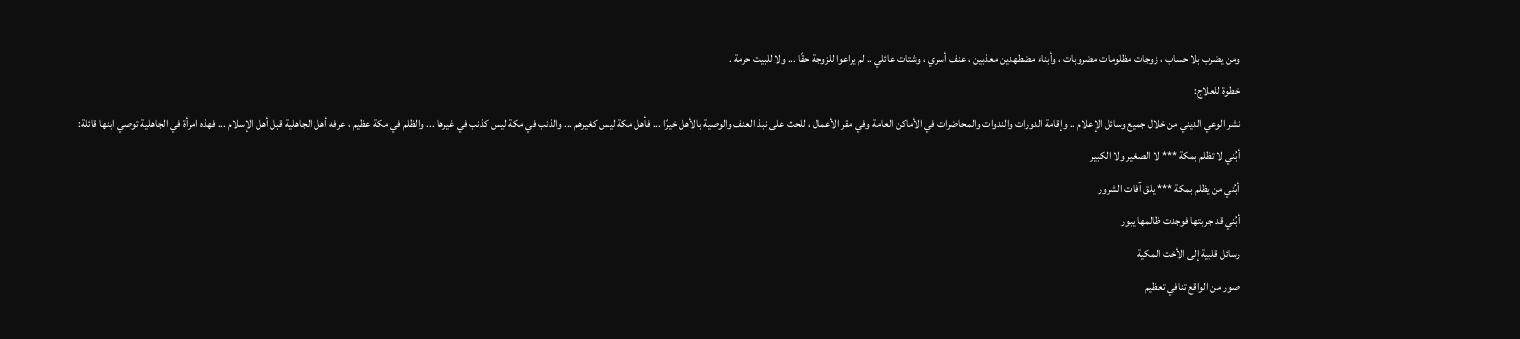ومن يضرب بلا حساب ، زوجات مظلومات مضروبات ، وأبناء مضطهدين معذبين ، عنف أسري ، وشتات عائلي .. لم يراعوا للزوجة حقًا ... ولا للبيت حرمة .
خطوة للعلاج:
نشر الوعي الديني من خلال جميع وسائل الإعلام .. وإقامة الدورات والندوات والمحاضرات في الأماكن العامة وفي مقر الأعمال ، للحث على نبذ العنف والوصية بالأهل خيرًا ... فأهل مكة ليس كغيرهم ... والذنب في مكة ليس كذنب في غيرها ... والظلم في مكة عظيم ، عرفه أهل الجاهلية قبل أهل الإسلام ... فهذه امرأة في الجاهلية توصي ابنها قائلة:
أبُني لا تظلم بمكة *** لا الصغير ولا الكبير
أبُني من يظلم بمكة *** يلق آفات الشرور
أبُني قد جربتها فوجدت ظالمها يبور
رسائل قلبية إلى الأخت المكية
صور من الواقع تنافي تعظيم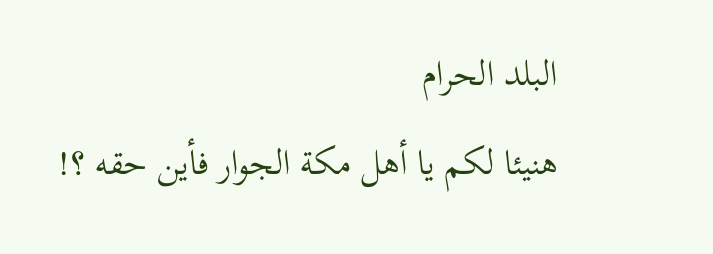البلد الحرام
هنيئا لكم يا أهل مكة الجوار فأين حقه ؟!